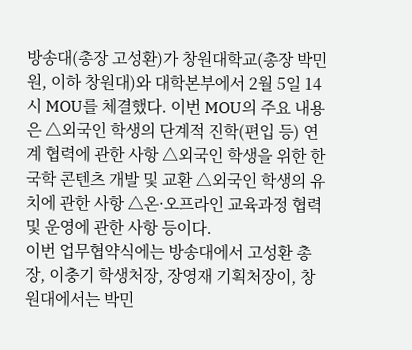방송대(총장 고성환)가 창원대학교(총장 박민원, 이하 창원대)와 대학본부에서 2월 5일 14시 MOU를 체결했다. 이번 MOU의 주요 내용은 △외국인 학생의 단계적 진학(편입 등) 연계 협력에 관한 사항 △외국인 학생을 위한 한국학 콘텐츠 개발 및 교환 △외국인 학생의 유치에 관한 사항 △온·오프라인 교육과정 협력 및 운영에 관한 사항 등이다.
이번 업무협약식에는 방송대에서 고성환 총장, 이충기 학생처장, 장영재 기획처장이, 창원대에서는 박민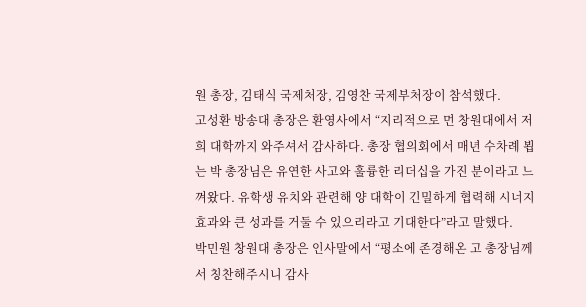원 총장, 김태식 국제처장, 김영찬 국제부처장이 참석했다.
고성환 방송대 총장은 환영사에서 “지리적으로 먼 창원대에서 저희 대학까지 와주셔서 감사하다. 총장 협의회에서 매년 수차례 뵙는 박 총장님은 유연한 사고와 훌륭한 리더십을 가진 분이라고 느껴왔다. 유학생 유치와 관련해 양 대학이 긴밀하게 협력해 시너지 효과와 큰 성과를 거둘 수 있으리라고 기대한다”라고 말했다.
박민원 창원대 총장은 인사말에서 “평소에 존경해온 고 총장님께서 칭찬해주시니 감사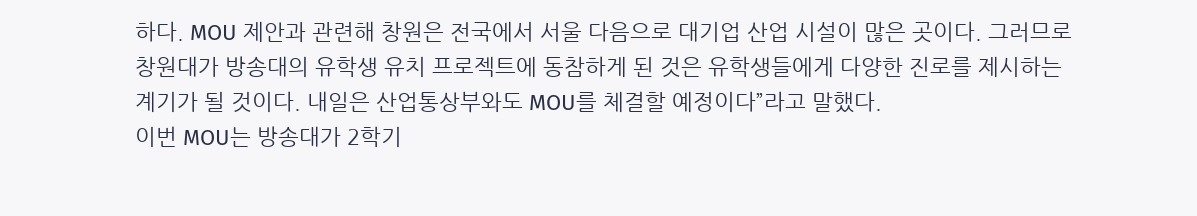하다. MOU 제안과 관련해 창원은 전국에서 서울 다음으로 대기업 산업 시설이 많은 곳이다. 그러므로 창원대가 방송대의 유학생 유치 프로젝트에 동참하게 된 것은 유학생들에게 다양한 진로를 제시하는 계기가 될 것이다. 내일은 산업통상부와도 MOU를 체결할 예정이다”라고 말했다.
이번 MOU는 방송대가 2학기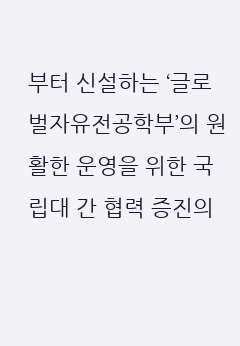부터 신설하는 ‘글로벌자유전공학부’의 원활한 운영을 위한 국립대 간 협력 증진의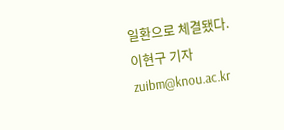일환으로 체결됐다.
이현구 기자 zuibm@knou.ac.kr